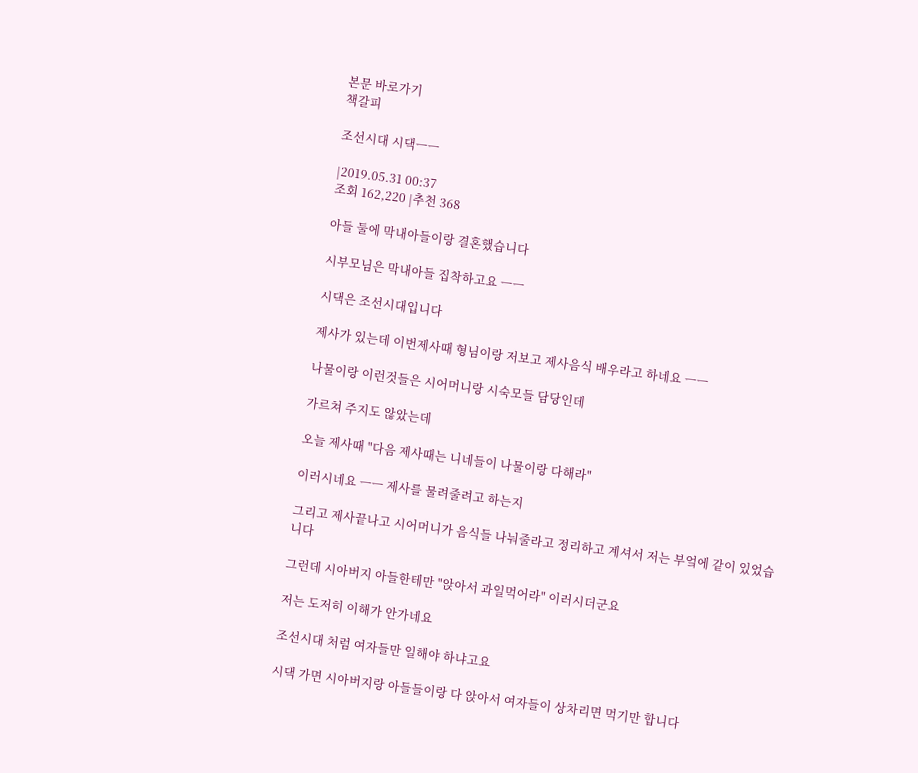본문 바로가기
책갈피

조선시대 시댁ㅡㅡ

|2019.05.31 00:37
조회 162,220 |추천 368

아들 둘에 막내아들이랑 결혼했습니다

시부모님은 막내아들 집착하고요 ㅡㅡ

시댁은 조선시대입니다

제사가 있는데 이번제사때 형님이랑 저보고 제사음식 배우라고 하네요 ㅡㅡ

나물이랑 이런것들은 시어머니랑 시숙모들 담당인데

가르쳐 주지도 않았는데

오늘 제사때 "다음 제사때는 니네들이 나물이랑 다해라"

이러시네요 ㅡㅡ 제사를 물려줄려고 하는지

그리고 제사끝나고 시어머니가 음식들 나눠줄라고 정리하고 계셔서 저는 부엌에 같이 있었습니다

그런데 시아버지 아들한테만 "앉아서 과일먹어라" 이러시더군요

저는 도저히 이해가 안가네요

조선시대 처럼 여자들만 일해야 하냐고요

시댁 가면 시아버지랑 아들들이랑 다 앉아서 여자들이 상차리면 먹기만 합니다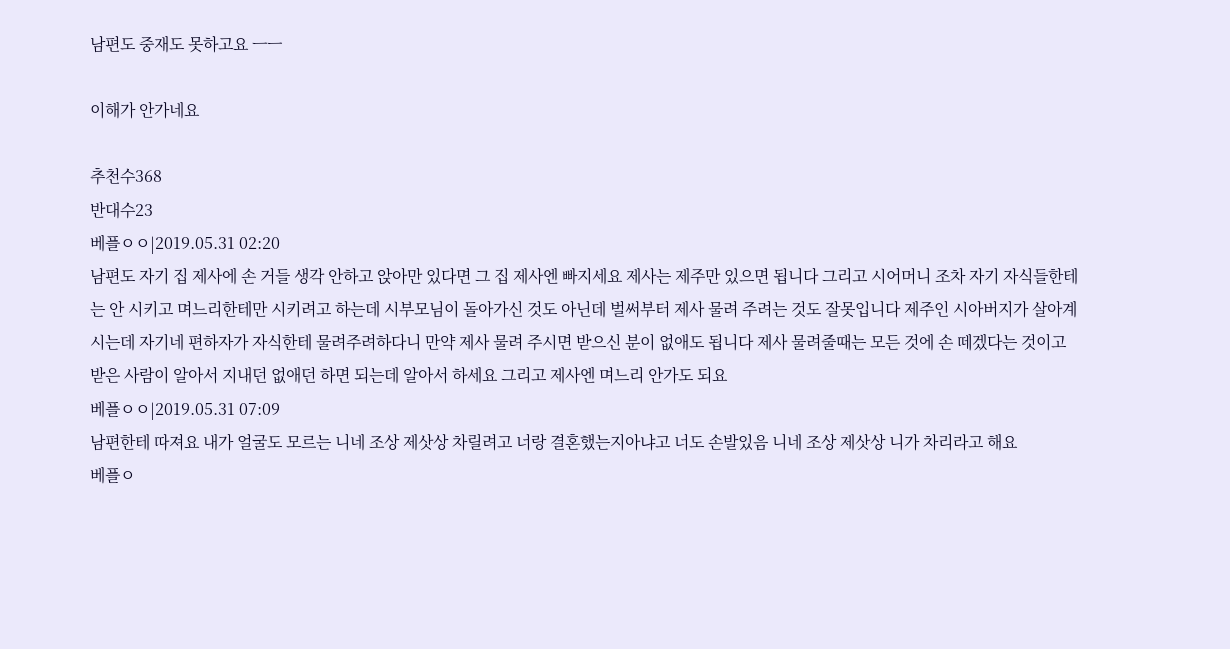남편도 중재도 못하고요 ㅡㅡ

이해가 안가네요

추천수368
반대수23
베플ㅇㅇ|2019.05.31 02:20
남편도 자기 집 제사에 손 거들 생각 안하고 앉아만 있다면 그 집 제사엔 빠지세요 제사는 제주만 있으면 됩니다 그리고 시어머니 조차 자기 자식들한테는 안 시키고 며느리한테만 시키려고 하는데 시부모님이 돌아가신 것도 아닌데 벌써부터 제사 물려 주려는 것도 잘못입니다 제주인 시아버지가 살아계시는데 자기네 편하자가 자식한테 물려주려하다니 만약 제사 물려 주시면 받으신 분이 없애도 됩니다 제사 물려줄때는 모든 것에 손 떼겠다는 것이고 받은 사람이 알아서 지내던 없애던 하면 되는데 알아서 하세요 그리고 제사엔 며느리 안가도 되요
베플ㅇㅇ|2019.05.31 07:09
남편한테 따져요 내가 얼굴도 모르는 니네 조상 제삿상 차릴려고 너랑 결혼했는지아냐고 너도 손발있음 니네 조상 제삿상 니가 차리라고 해요
베플ㅇ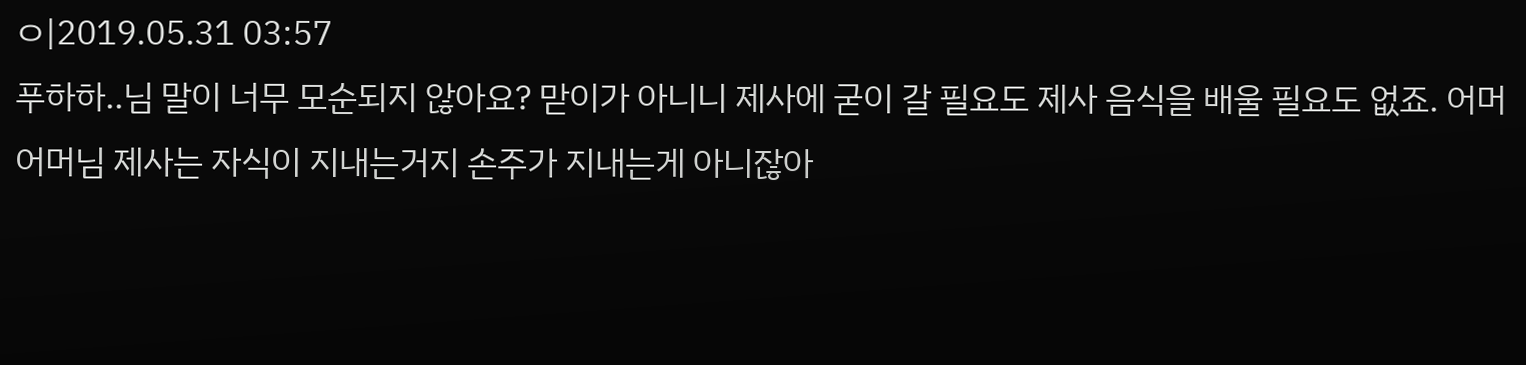ㅇ|2019.05.31 03:57
푸하하..님 말이 너무 모순되지 않아요? 맏이가 아니니 제사에 굳이 갈 필요도 제사 음식을 배울 필요도 없죠. 어머 어머님 제사는 자식이 지내는거지 손주가 지내는게 아니잖아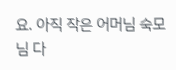요. 아직 작은 어머님 숙모님 다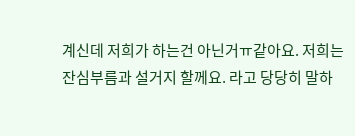계신데 저희가 하는건 아닌거ㅠ같아요. 저희는 잔심부름과 설거지 할께요. 라고 당당히 말하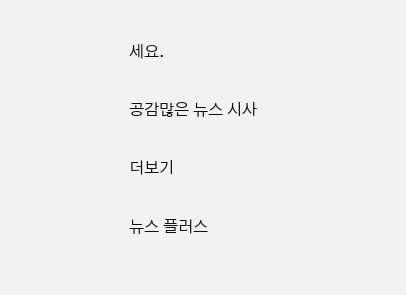세요.

공감많은 뉴스 시사

더보기

뉴스 플러스